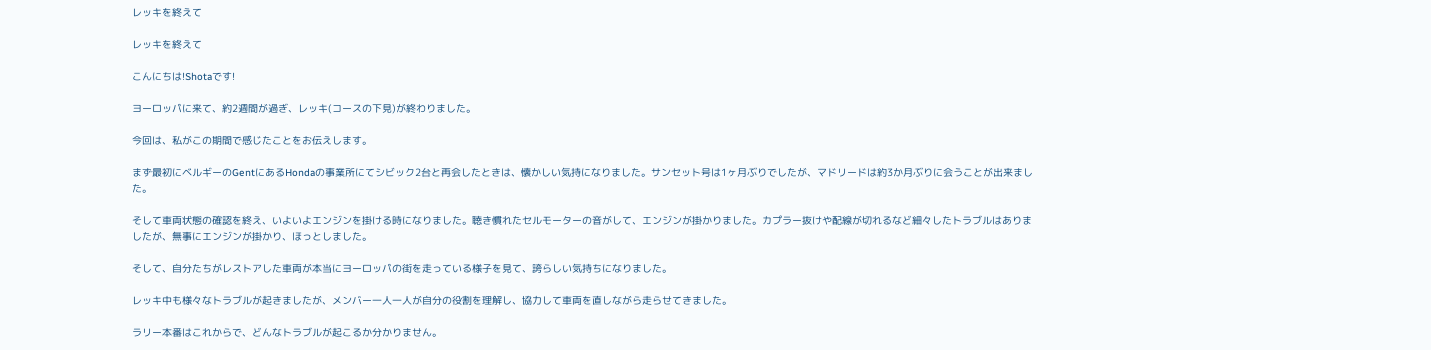レッキを終えて

レッキを終えて

こんにちは!Shotaです!

ヨーロッパに来て、約2週間が過ぎ、レッキ(コースの下見)が終わりました。

今回は、私がこの期間で感じたことをお伝えします。

まず最初にベルギーのGentにあるHondaの事業所にてシビック2台と再会したときは、懐かしい気持になりました。サンセット号は1ヶ月ぶりでしたが、マドリードは約3か月ぶりに会うことが出来ました。

そして車両状態の確認を終え、いよいよエンジンを掛ける時になりました。聴き慣れたセルモーターの音がして、エンジンが掛かりました。カプラー抜けや配線が切れるなど細々したトラブルはありましたが、無事にエンジンが掛かり、ほっとしました。

そして、自分たちがレストアした車両が本当にヨーロッパの街を走っている様子を見て、誇らしい気持ちになりました。

レッキ中も様々なトラブルが起きましたが、メンバー一人一人が自分の役割を理解し、協力して車両を直しながら走らせてきました。

ラリー本番はこれからで、どんなトラブルが起こるか分かりません。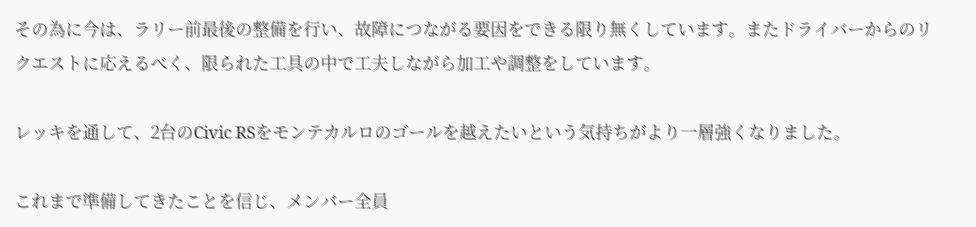その為に今は、ラリー前最後の整備を行い、故障につながる要因をできる限り無くしています。またドライバーからのリクエストに応えるべく、限られた工具の中で工夫しながら加工や調整をしています。

レッキを通して、2台のCivic RSをモンテカルロのゴールを越えたいという気持ちがより一層強くなりました。

これまで準備してきたことを信じ、メンバー全員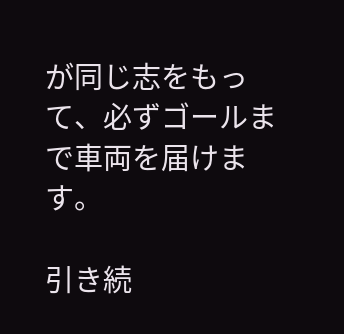が同じ志をもって、必ずゴールまで車両を届けます。

引き続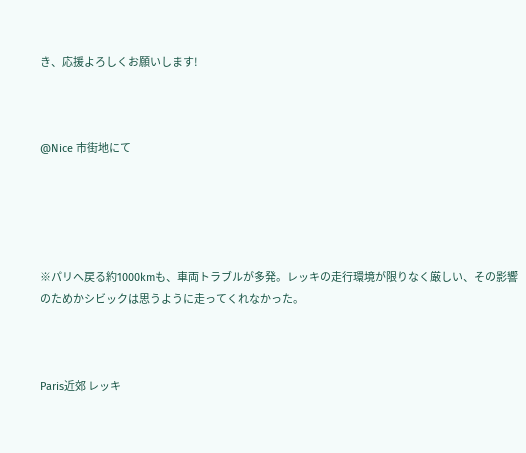き、応援よろしくお願いします!



@Nice 市街地にて





※パリへ戻る約1000kmも、車両トラブルが多発。レッキの走行環境が限りなく厳しい、その影響のためかシビックは思うように走ってくれなかった。



Paris近郊 レッキ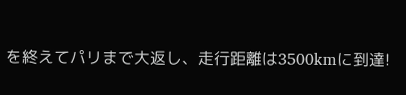を終えてパリまで大返し、走行距離は3500kmに到達!